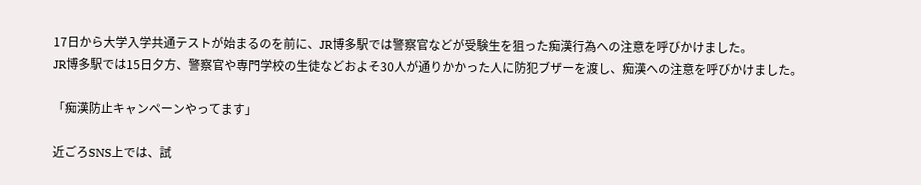17日から大学入学共通テストが始まるのを前に、JR博多駅では警察官などが受験生を狙った痴漢行為への注意を呼びかけました。
JR博多駅では15日夕方、警察官や専門学校の生徒などおよそ30人が通りかかった人に防犯ブザーを渡し、痴漢への注意を呼びかけました。

「痴漢防止キャンペーンやってます」

近ごろSNS上では、試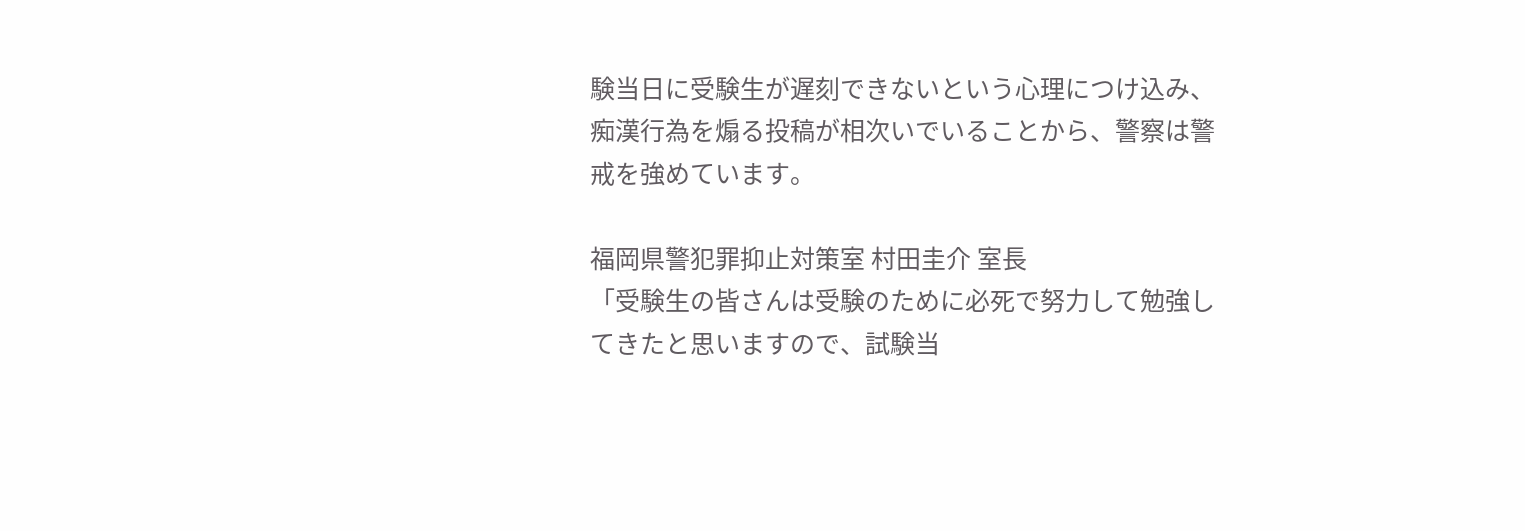験当日に受験生が遅刻できないという心理につけ込み、痴漢行為を煽る投稿が相次いでいることから、警察は警戒を強めています。

福岡県警犯罪抑止対策室 村田圭介 室長
「受験生の皆さんは受験のために必死で努力して勉強してきたと思いますので、試験当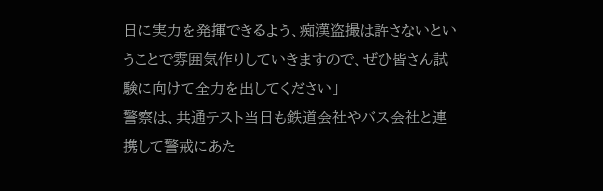日に実力を発揮できるよう、痴漢盗撮は許さないということで雰囲気作りしていきますので、ぜひ皆さん試験に向けて全力を出してください」
警察は、共通テスト当日も鉄道会社やバス会社と連携して警戒にあた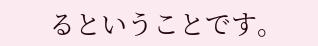るということです。